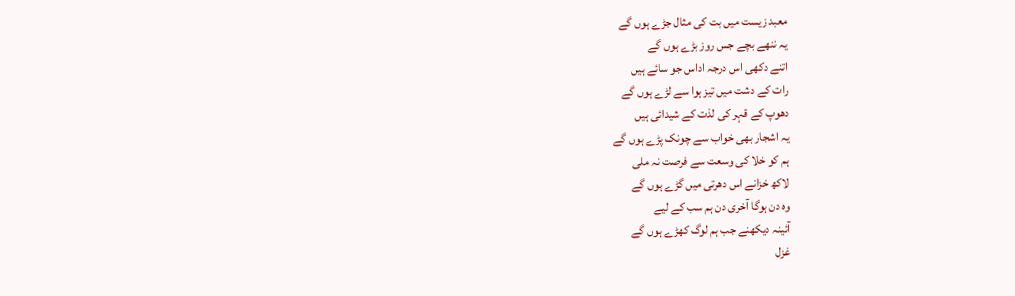معبد زیست میں بت کی مثال جڑے ہوں گے
یہ ننھے بچے جس روز بڑے ہوں گے
اتنے دکھی اس درجہ اداس جو سائے ہیں
رات کے دشت میں تیز ہوا سے لڑے ہوں گے
دھوپ کے قہر کی لذت کے شیدائی ہیں
یہ اشجار بھی خواب سے چونک پڑے ہوں گے
ہم کو خلا کی وسعت سے فرصت نہ ملی
لاکھ خزانے اس دھرتی میں گڑے ہوں گے
وہ دن ہوگا آخری دن ہم سب کے لیے
آئینہ دیکھنے جب ہم لوگ کھڑے ہوں گے
غزل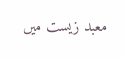معبد زیست میں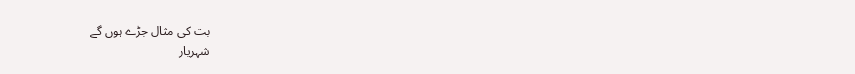بت کی مثال جڑے ہوں گے
شہریار